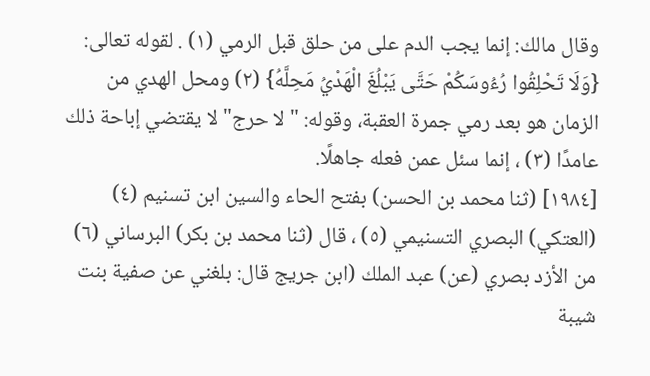وقال مالك: إنما يجب الدم على من حلق قبل الرمي (١) . لقوله تعالى: {وَلَا تَحْلِقُوا رُءُوسَكُمْ حَتَّى يَبْلُغَ الْهَدْيُ مَحِلَّهُ} (٢) ومحل الهدي من الزمان هو بعد رمي جمرة العقبة، وقوله: "لا حرج" لا يقتضي إباحة ذلك عامدًا (٣) ، إنما سئل عمن فعله جاهلًا.
[١٩٨٤] (ثنا محمد بن الحسن) بفتح الحاء والسين ابن تسنيم (٤) (العتكي) البصري التسنيمي (٥) ، قال (ثنا محمد بن بكر) البرساني (٦) من الأزد بصري (عن) عبد الملك (ابن جريج قال: بلغني عن صفية بنت شيبة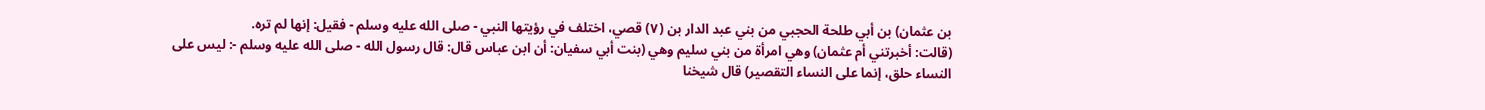بن عثمان) بن أبي طلحة الحجبي من بني عبد الدار بن (٧) قصي، اختلف في رؤيتها النبي - صلى الله عليه وسلم - فقيل: إنها لم تره.
(قالت: أخبرتني أم عثمان) وهي امرأة من بني سليم وهي (بنت أبي سفيان: أن ابن عباس قال: قال رسول الله - صلى الله عليه وسلم -: ليس على النساء حلق، إنما على النساء التقصير) قال شيخنا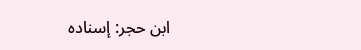ابن حجر: إسناده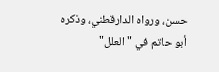حسن، ورواه الدارقطني، وذكره أبو حاتم في "العلل"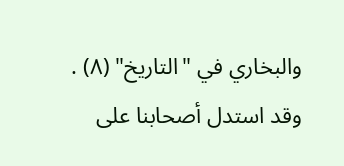والبخاري في "التاريخ" (٨) .
وقد استدل أصحابنا على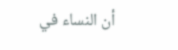أن النساء في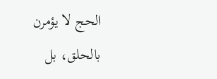الحج لا يؤمرن بالحلق، بل